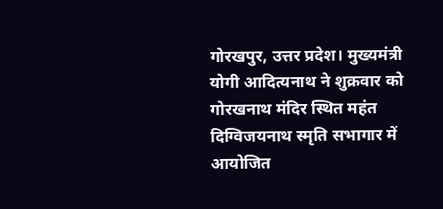गोरखपुर, उत्तर प्रदेश। मुख्यमंत्री योगी आदित्यनाथ ने शुक्रवार को गोरखनाथ मंदिर स्थित महंत दिग्विजयनाथ स्मृति सभागार में आयोजित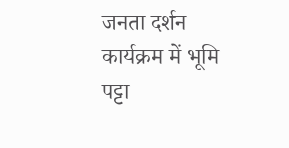जनता दर्शन कार्यक्रम में भूमि पट्टा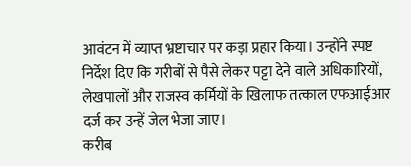आवंटन में व्याप्त भ्रष्टाचार पर कड़ा प्रहार किया। उन्होंने स्पष्ट निर्देश दिए कि गरीबों से पैसे लेकर पट्टा देने वाले अधिकारियों, लेखपालों और राजस्व कर्मियों के खिलाफ तत्काल एफआईआर दर्ज कर उन्हें जेल भेजा जाए।
करीब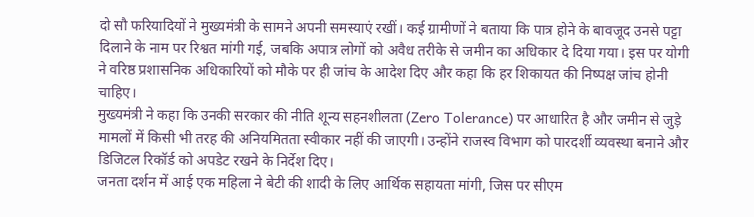दो सौ फरियादियों ने मुख्यमंत्री के सामने अपनी समस्याएं रखीं। कई ग्रामीणों ने बताया कि पात्र होने के बावजूद उनसे पट्टा दिलाने के नाम पर रिश्वत मांगी गई, जबकि अपात्र लोगों को अवैध तरीके से जमीन का अधिकार दे दिया गया। इस पर योगी ने वरिष्ठ प्रशासनिक अधिकारियों को मौके पर ही जांच के आदेश दिए और कहा कि हर शिकायत की निष्पक्ष जांच होनी चाहिए।
मुख्यमंत्री ने कहा कि उनकी सरकार की नीति शून्य सहनशीलता (Zero Tolerance) पर आधारित है और जमीन से जुड़े मामलों में किसी भी तरह की अनियमितता स्वीकार नहीं की जाएगी। उन्होंने राजस्व विभाग को पारदर्शी व्यवस्था बनाने और डिजिटल रिकॉर्ड को अपडेट रखने के निर्देश दिए।
जनता दर्शन में आई एक महिला ने बेटी की शादी के लिए आर्थिक सहायता मांगी, जिस पर सीएम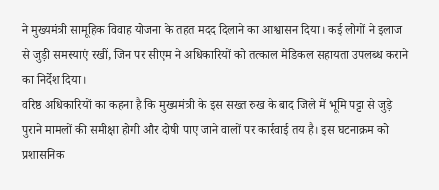ने मुख्यमंत्री सामूहिक विवाह योजना के तहत मदद दिलाने का आश्वासन दिया। कई लोगों ने इलाज से जुड़ी समस्याएं रखीं, जिन पर सीएम ने अधिकारियों को तत्काल मेडिकल सहायता उपलब्ध कराने का निर्देश दिया।
वरिष्ठ अधिकारियों का कहना है कि मुख्यमंत्री के इस सख्त रुख के बाद जिले में भूमि पट्टा से जुड़े पुराने मामलों की समीक्षा होगी और दोषी पाए जाने वालों पर कार्रवाई तय है। इस घटनाक्रम को प्रशासनिक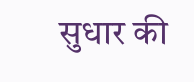सुधार की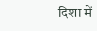दिशा में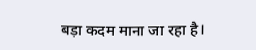बड़ा कदम माना जा रहा है।